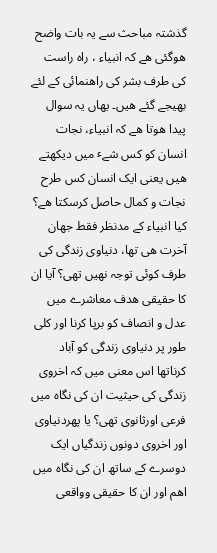گذشتہ مباحث سے یہ بات واضح ھوگئی ھے کہ انبیاء ، راہ راست کی طرف بشر کی راھنمائی کے لئے بھیجے گئے ھیں۔ یھاں یہ سوال پیدا ھوتا ھے کہ انبیاء، نجات انسان کو کس شےٴ میں دیکھتے ھیں یعنی ایک انسان کس طرح نجات و کمال حاصل کرسکتا ھے؟ کیا انبیاء کے مدنظر فقط جھان آخرت ھی تھا، دنیاوی زندگی کی طرف کوئی توجہ نھیں تھی؟ آیا ان کا حقیقی ھدف معاشرے میں عدل و انصاف کو برپا کرنا اور کلی طور پر دنیاوی زندگی کو آباد کرناتھا اس معنی میں کہ اخروی زندگی کی حیثیت ان کی نگاہ میں فرعی اورثانوی تھی؟ یا پھردنیاوی اور اخروی دونوں زندگیاں ایک دوسرے کے ساتھ ان کی نگاہ میں اھم اور ان کا حقیقی وواقعی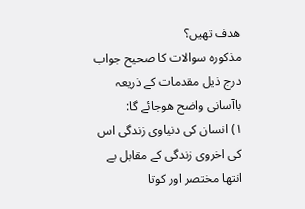ھدف تھیں؟
مذکورہ سوالات کا صحیح جواب درج ذیل مقدمات کے ذریعہ باآسانی واضح ھوجائے گا:
۱) انسان کی دنیاوی زندگی اس کی اخروی زندگی کے مقابل بے انتھا مختصر اور کوتا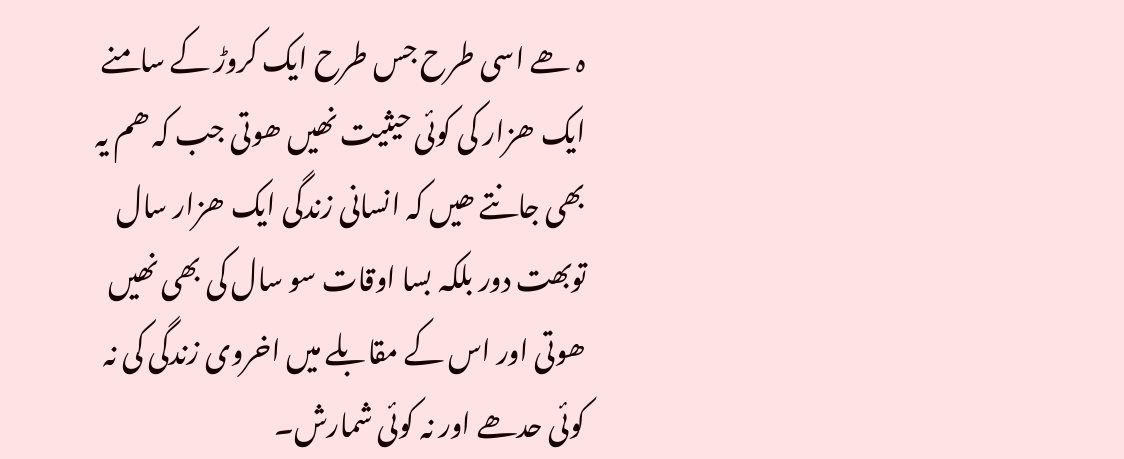ہ ھے اسی طرح جس طرح ایک کروڑ کے سامنے ایک ھزار کی کوئی حیثیت نھیں ھوتی جب کہ ھم یہ بھی جانتے ھیں کہ انسانی زندگی ایک ھزار سال توبھت دور بلکہ بسا اوقات سو سال کی بھی نھیں ھوتی اور اس کے مقابلے میں اخروی زندگی کی نہ کوئی حدھے اور نہ کوئی شمارش۔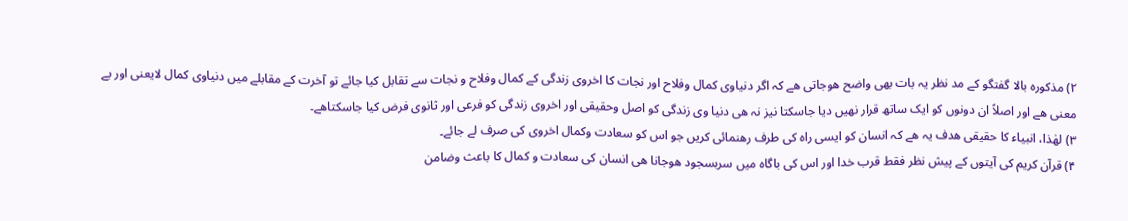۲) مذکورہ بالا گفتگو کے مد نظر یہ بات بھی واضح ھوجاتی ھے کہ اگر دنیاوی کمال وفلاح اور نجات کا اخروی زندگی کے کمال وفلاح و نجات سے تقابل کیا جائے تو آخرت کے مقابلے میں دنیاوی کمال لایعنی اور بے معنی ھے اور اصلاً ان دونوں کو ایک ساتھ قرار نھیں دیا جاسکتا نیز نہ ھی دنیا وی زندگی کو اصل وحقیقی اور اخروی زندگی کو فرعی اور ثانوی فرض کیا جاسکتاھے۔
۳) لھٰذا، انبیاء کا حقیقی ھدف یہ ھے کہ انسان کو ایسی راہ کی طرف رھنمائی کریں جو اس کو سعادت وکمال اخروی کی صرف لے جائے۔
۴) قرآن کریم کی آیتوں کے پیش نظر فقط قرب خدا اور اس کی باگاہ میں سربسجود ھوجانا ھی انسان کی سعادت و کمال کا باعث وضامن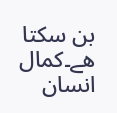بن سکتا ھے۔کمال انسان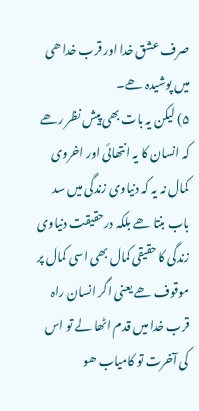صرف عشق خدا اور قرب خدا ھی میں پوشیدہ ھے۔
۵) لیکن یہ بات بھی پیش نظر رھے کہ انسان کا یہ انتھائی اور اخروی کمال نہ یہ کہ دنیاوی زندگی میں سد باب بنتا ھے بلکہ درحقیقت دنیاوی زندگی کا حقیقی کمال بھی اسی کمال پر موقوف ھے یعنی اگر انسان راہ قرب خدا میں قدم اٹھا لے تو اس کی آخرت تو کامیاب ھو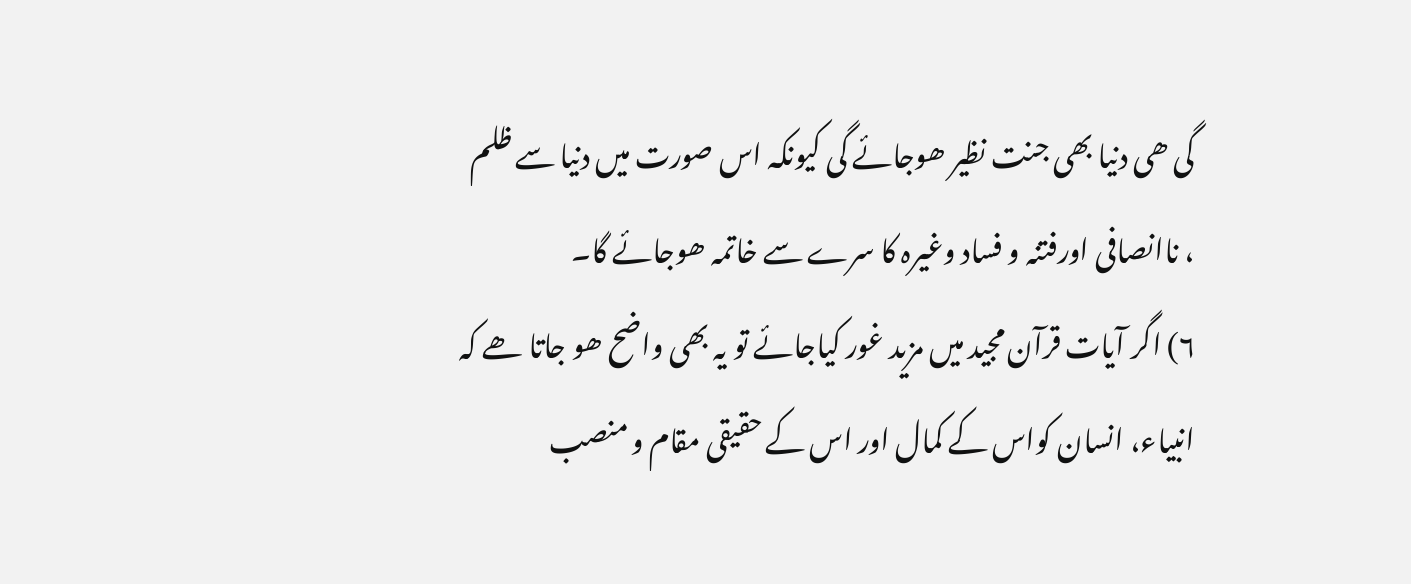گی ھی دنیا بھی جنت نظیر ھوجائے گی کیونکہ اس صورت میں دنیا سے ظلم ، ناانصافی اورفتنہ و فساد وغیرہ کا سرے سے خاتمہ ھوجائے گا۔
۶) اگر آیات قرآن مجید میں مزید غور کیاجائے تو یہ بھی واضح ھو جاتا ھے کہ انبیاء، انسان کواس کے کمال اور اس کے حقیقی مقام و منصب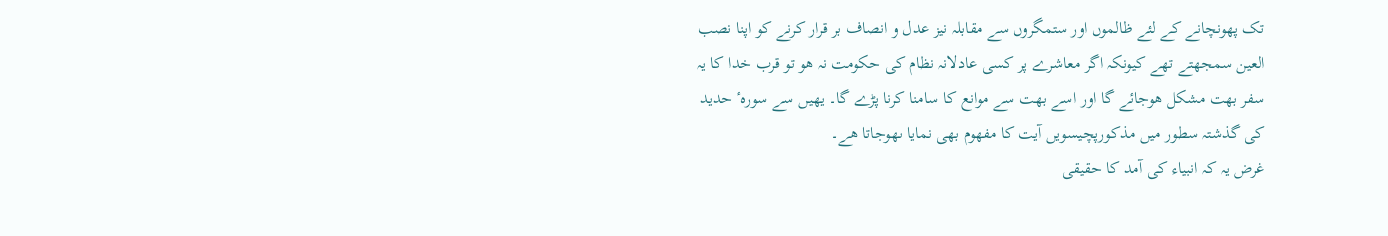تک پھونچانے کے لئے ظالموں اور ستمگروں سے مقابلہ نیز عدل و انصاف بر قرار کرنے کو اپنا نصب العین سمجھتے تھے کیونکہ اگر معاشرے پر کسی عادلانہ نظام کی حکومت نہ ھو تو قرب خدا کا یہ سفر بھت مشکل ھوجائے گا اور اسے بھت سے موانع کا سامنا کرنا پڑے گا۔ یھیں سے سورہٴ حدید کی گذشتہ سطور میں مذکورپچیسویں آیت کا مفھوم بھی نمایا ںھوجاتا ھے۔
غرض یہ کہ انبیاء کی آمد کا حقیقی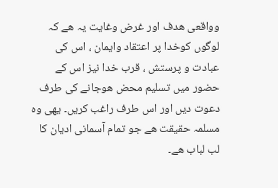وواقعی ھدف اور غرض وغایت یہ ھے کہ لوگوں کوخدا پر اعتقاد وایمان ، اس کی عبادت و پرستش ، قرب خدا نیز اس کے حضور میں تسلیم محض ھوجانے کی طرف دعوت دیں اور اس طرف راغب کریں۔ یھی وہ مسلمہ حقیقت ھے جو تمام آسمانی ادیان کا لب لباب ھے۔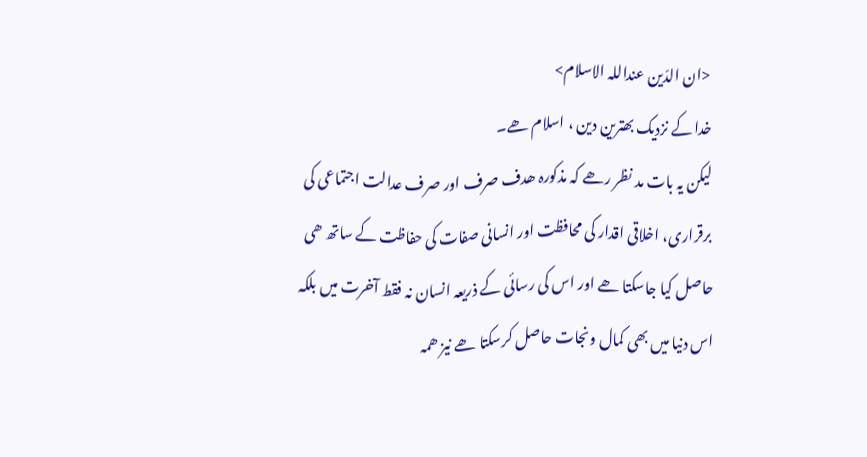<ان الدّین عنداللہ الاسلام>
خدا کے نزدیک بھترین دین ، اسلام ھے۔
لیکن یہ بات مد نظر رھے کہ مذکورہ ھدف صرف اور صرف عدالت اجتماعی کی برقراری، اخلاقی اقدار کی محافظت اور انسانی صفات کی حفاظت کے ساتھ ھی حاصل کیا جاسکتا ھے اور اس کی رسائی کے ذریعہ انسان نہ فقط آخرت میں بلکہ اس دنیا میں بھی کمال ونجات حاصل کرسکتا ھے نیز ھمہ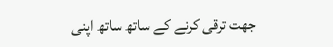جھت ترقی کرنے کے ساتھ ساتھ اپنی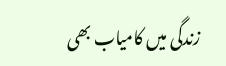زندگی میں کامیاب بھی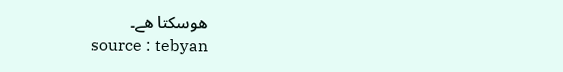ھوسکتا ھے۔
source : tebyan